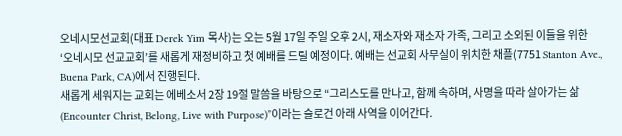오네시모선교회(대표 Derek Yim 목사)는 오는 5월 17일 주일 오후 2시, 재소자와 재소자 가족, 그리고 소외된 이들을 위한 ‘오네시모 선교교회’를 새롭게 재정비하고 첫 예배를 드릴 예정이다. 예배는 선교회 사무실이 위치한 채플(7751 Stanton Ave., Buena Park, CA)에서 진행된다.
새롭게 세워지는 교회는 에베소서 2장 19절 말씀을 바탕으로 “그리스도를 만나고, 함께 속하며, 사명을 따라 살아가는 삶(Encounter Christ, Belong, Live with Purpose)”이라는 슬로건 아래 사역을 이어간다.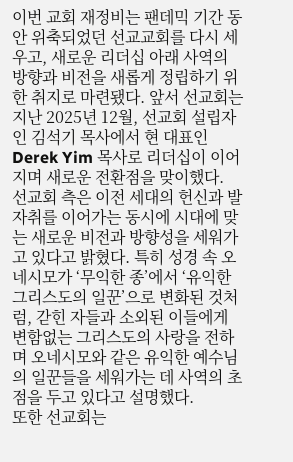이번 교회 재정비는 팬데믹 기간 동안 위축되었던 선교교회를 다시 세우고, 새로운 리더십 아래 사역의 방향과 비전을 새롭게 정립하기 위한 취지로 마련됐다. 앞서 선교회는 지난 2025년 12월, 선교회 설립자인 김석기 목사에서 현 대표인 Derek Yim 목사로 리더십이 이어지며 새로운 전환점을 맞이했다.
선교회 측은 이전 세대의 헌신과 발자취를 이어가는 동시에 시대에 맞는 새로운 비전과 방향성을 세워가고 있다고 밝혔다. 특히 성경 속 오네시모가 ‘무익한 종’에서 ‘유익한 그리스도의 일꾼’으로 변화된 것처럼, 갇힌 자들과 소외된 이들에게 변함없는 그리스도의 사랑을 전하며 오네시모와 같은 유익한 예수님의 일꾼들을 세워가는 데 사역의 초점을 두고 있다고 설명했다.
또한 선교회는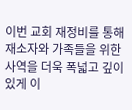이번 교회 재정비를 통해 재소자와 가족들을 위한 사역을 더욱 폭넓고 깊이 있게 이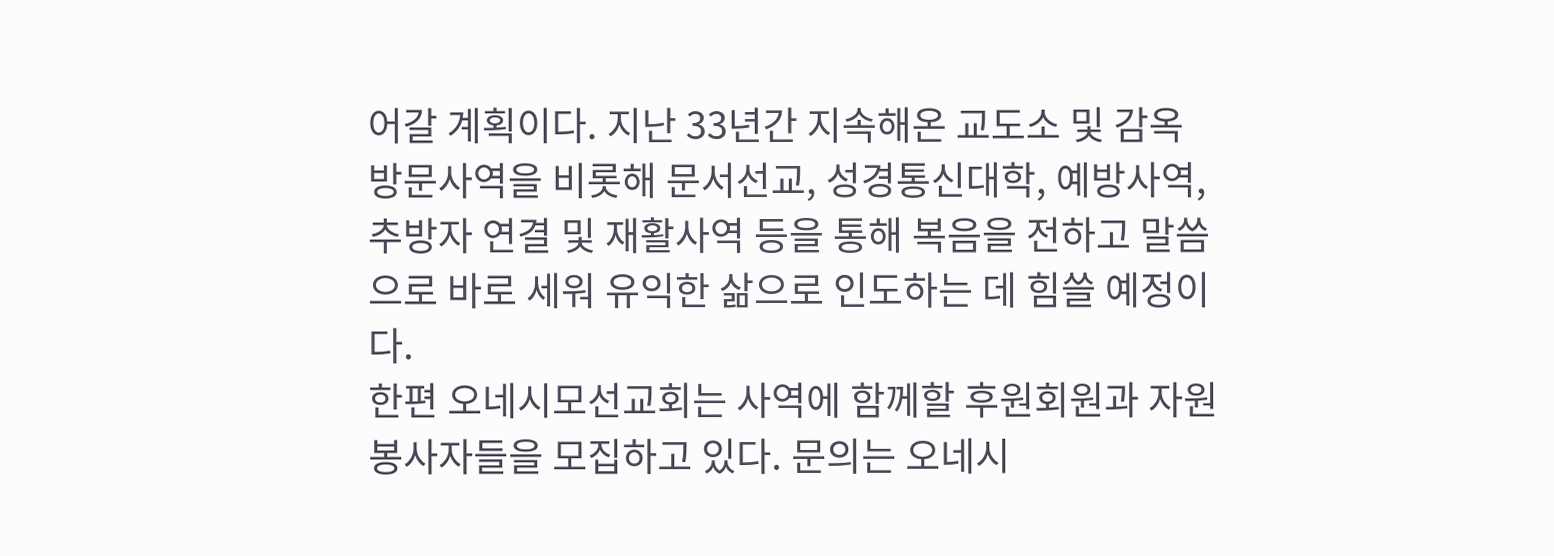어갈 계획이다. 지난 33년간 지속해온 교도소 및 감옥 방문사역을 비롯해 문서선교, 성경통신대학, 예방사역, 추방자 연결 및 재활사역 등을 통해 복음을 전하고 말씀으로 바로 세워 유익한 삶으로 인도하는 데 힘쓸 예정이다.
한편 오네시모선교회는 사역에 함께할 후원회원과 자원봉사자들을 모집하고 있다. 문의는 오네시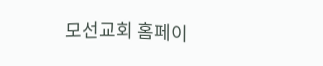모선교회 홈페이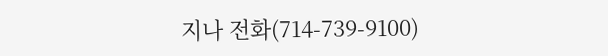지나 전화(714-739-9100)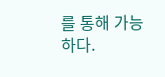를 통해 가능하다.